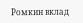Ромкин вклад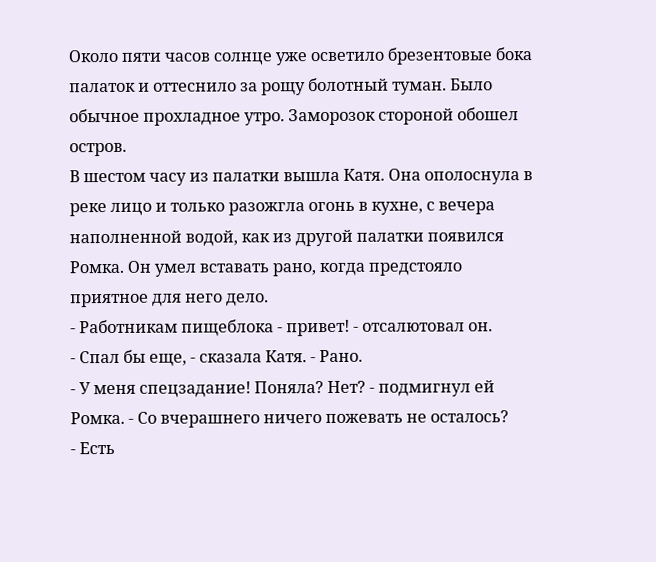Около пяти часов солнце уже осветило брезентовые бока палаток и оттеснило за рощу болотный туман. Было обычное прохладное утро. Заморозок стороной обошел остров.
В шестом часу из палатки вышла Катя. Она ополоснула в реке лицо и только разожгла огонь в кухне, с вечера наполненной водой, как из другой палатки появился Ромка. Он умел вставать рано, когда предстояло приятное для него дело.
- Работникам пищеблока - привет! - отсалютовал он.
- Спал бы еще, - сказала Катя. - Рано.
- У меня спецзадание! Поняла? Нет? - подмигнул ей Ромка. - Со вчерашнего ничего пожевать не осталось?
- Есть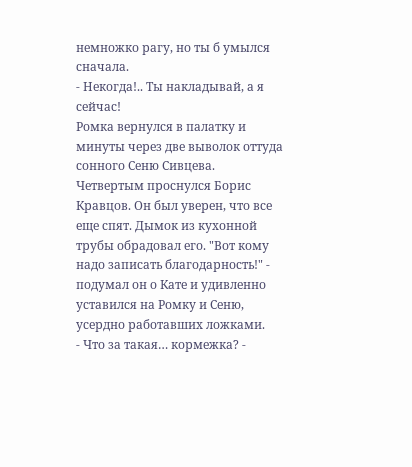немножко рагу, но ты б умылся сначала.
- Некогда!.. Ты накладывай, а я сейчас!
Ромка вернулся в палатку и минуты через две выволок оттуда сонного Сеню Сивцева.
Четвертым проснулся Борис Кравцов. Он был уверен, что все еще спят. Дымок из кухонной трубы обрадовал его. "Вот кому надо записать благодарность!" - подумал он о Кате и удивленно уставился на Ромку и Сеню, усердно работавших ложками.
- Что за такая… кормежка? -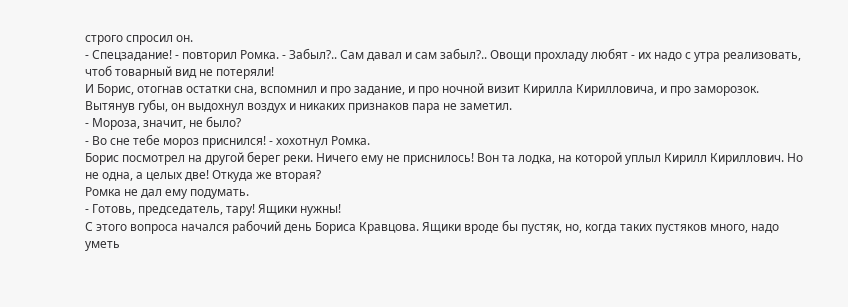строго спросил он.
- Спецзадание! - повторил Ромка. - Забыл?.. Сам давал и сам забыл?.. Овощи прохладу любят - их надо с утра реализовать, чтоб товарный вид не потеряли!
И Борис, отогнав остатки сна, вспомнил и про задание, и про ночной визит Кирилла Кирилловича, и про заморозок. Вытянув губы, он выдохнул воздух и никаких признаков пара не заметил.
- Мороза, значит, не было?
- Во сне тебе мороз приснился! - хохотнул Ромка.
Борис посмотрел на другой берег реки. Ничего ему не приснилось! Вон та лодка, на которой уплыл Кирилл Кириллович. Но не одна, а целых две! Откуда же вторая?
Ромка не дал ему подумать.
- Готовь, председатель, тару! Ящики нужны!
С этого вопроса начался рабочий день Бориса Кравцова. Ящики вроде бы пустяк, но, когда таких пустяков много, надо уметь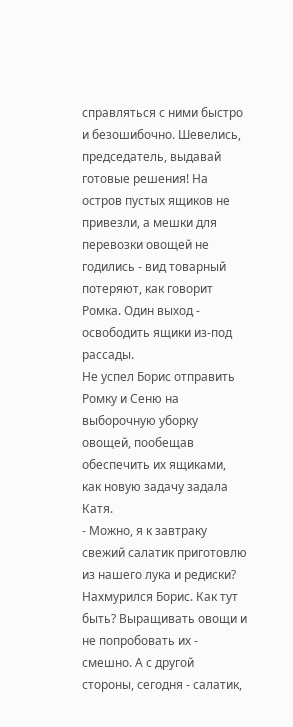справляться с ними быстро и безошибочно. Шевелись, председатель, выдавай готовые решения! На остров пустых ящиков не привезли, а мешки для перевозки овощей не годились - вид товарный потеряют, как говорит Ромка. Один выход - освободить ящики из-под рассады.
Не успел Борис отправить Ромку и Сеню на выборочную уборку овощей, пообещав обеспечить их ящиками, как новую задачу задала Катя.
- Можно, я к завтраку свежий салатик приготовлю из нашего лука и редиски?
Нахмурился Борис. Как тут быть? Выращивать овощи и не попробовать их - смешно. А с другой стороны, сегодня - салатик,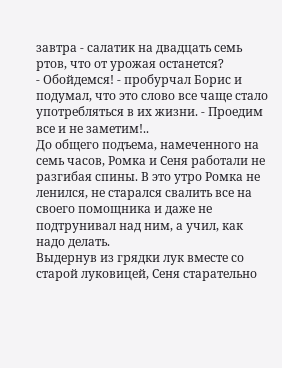завтра - салатик на двадцать семь ртов, что от урожая останется?
- Обойдемся! - пробурчал Борис и подумал, что это слово все чаще стало употребляться в их жизни. - Проедим все и не заметим!..
До общего подъема, намеченного на семь часов, Ромка и Сеня работали не разгибая спины. В это утро Ромка не ленился, не старался свалить все на своего помощника и даже не подтрунивал над ним, а учил, как надо делать.
Выдернув из грядки лук вместе со старой луковицей, Сеня старательно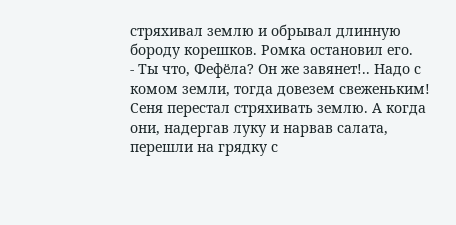стряхивал землю и обрывал длинную бороду корешков. Ромка остановил его.
- Ты что, Фефёла? Он же завянет!.. Надо с комом земли, тогда довезем свеженьким!
Сеня перестал стряхивать землю. А когда они, надергав луку и нарвав салата, перешли на грядку с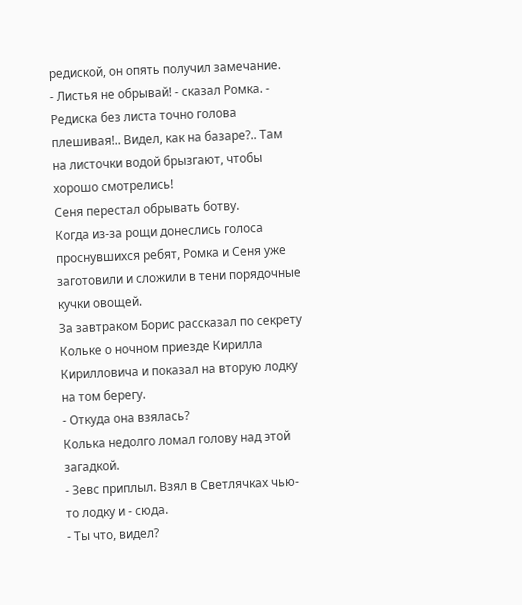редиской, он опять получил замечание.
- Листья не обрывай! - сказал Ромка. - Редиска без листа точно голова плешивая!.. Видел, как на базаре?.. Там на листочки водой брызгают, чтобы хорошо смотрелись!
Сеня перестал обрывать ботву.
Когда из-за рощи донеслись голоса проснувшихся ребят, Ромка и Сеня уже заготовили и сложили в тени порядочные кучки овощей.
За завтраком Борис рассказал по секрету Кольке о ночном приезде Кирилла Кирилловича и показал на вторую лодку на том берегу.
- Откуда она взялась?
Колька недолго ломал голову над этой загадкой.
- Зевс приплыл. Взял в Светлячках чью-то лодку и - сюда.
- Ты что, видел?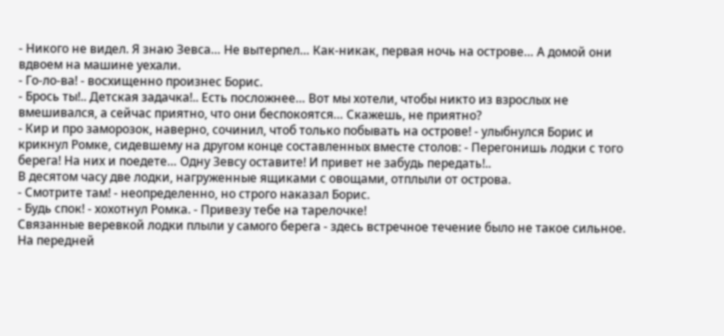- Никого не видел. Я знаю Зевса… Не вытерпел… Как-никак, первая ночь на острове… А домой они вдвоем на машине уехали.
- Го-ло-ва! - восхищенно произнес Борис.
- Брось ты!.. Детская задачка!.. Есть посложнее… Вот мы хотели, чтобы никто из взрослых не вмешивался, а сейчас приятно, что они беспокоятся… Скажешь, не приятно?
- Кир и про заморозок, наверно, сочинил, чтоб только побывать на острове! - улыбнулся Борис и крикнул Ромке, сидевшему на другом конце составленных вместе столов: - Перегонишь лодки с того берега! На них и поедете… Одну Зевсу оставите! И привет не забудь передать!..
В десятом часу две лодки, нагруженные ящиками с овощами, отплыли от острова.
- Смотрите там! - неопределенно, но строго наказал Борис.
- Будь спок! - хохотнул Ромка. - Привезу тебе на тарелочке!
Связанные веревкой лодки плыли у самого берега - здесь встречное течение было не такое сильное. На передней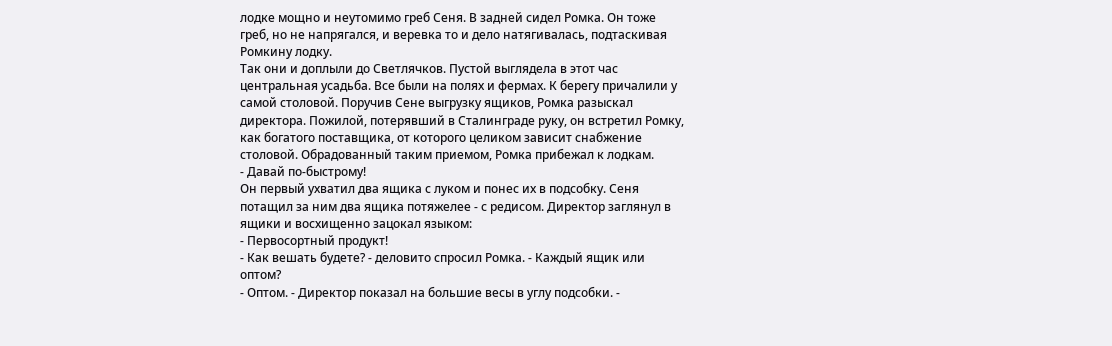лодке мощно и неутомимо греб Сеня. В задней сидел Ромка. Он тоже греб, но не напрягался, и веревка то и дело натягивалась, подтаскивая Ромкину лодку.
Так они и доплыли до Светлячков. Пустой выглядела в этот час центральная усадьба. Все были на полях и фермах. К берегу причалили у самой столовой. Поручив Сене выгрузку ящиков, Ромка разыскал директора. Пожилой, потерявший в Сталинграде руку, он встретил Ромку, как богатого поставщика, от которого целиком зависит снабжение столовой. Обрадованный таким приемом, Ромка прибежал к лодкам.
- Давай по-быстрому!
Он первый ухватил два ящика с луком и понес их в подсобку. Сеня потащил за ним два ящика потяжелее - с редисом. Директор заглянул в ящики и восхищенно зацокал языком:
- Первосортный продукт!
- Как вешать будете? - деловито спросил Ромка. - Каждый ящик или оптом?
- Оптом. - Директор показал на большие весы в углу подсобки. -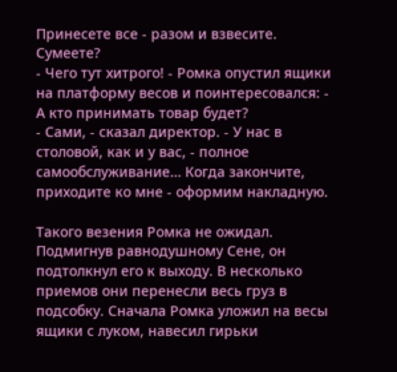Принесете все - разом и взвесите. Сумеете?
- Чего тут хитрого! - Ромка опустил ящики на платформу весов и поинтересовался: - А кто принимать товар будет?
- Сами, - сказал директор. - У нас в столовой, как и у вас, - полное самообслуживание… Когда закончите, приходите ко мне - оформим накладную.

Такого везения Ромка не ожидал. Подмигнув равнодушному Сене, он подтолкнул его к выходу. В несколько приемов они перенесли весь груз в подсобку. Сначала Ромка уложил на весы ящики с луком, навесил гирьки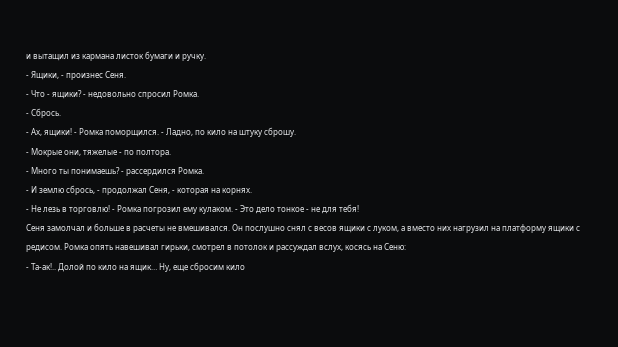и вытащил из кармана листок бумаги и ручку.
- Ящики, - произнес Сеня.
- Что - ящики? - недовольно спросил Ромка.
- Сбрось.
- Ах, ящики! - Ромка поморщился. - Ладно, по кило на штуку сброшу.
- Мокрые они, тяжелые - по полтора.
- Много ты понимаешь? - рассердился Ромка.
- И землю сбрось, - продолжал Сеня, - которая на корнях.
- Не лезь в торговлю! - Ромка погрозил ему кулаком. - Это дело тонкое - не для тебя!
Сеня замолчал и больше в расчеты не вмешивался. Он послушно снял с весов ящики с луком, а вместо них нагрузил на платформу ящики с редисом. Ромка опять навешивал гирьки, смотрел в потолок и рассуждал вслух, косясь на Сеню:
- Та-ак!.. Долой по кило на ящик… Ну, еще сбросим кило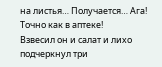на листья… Получается… Ага! Точно как в аптеке!
Взвесил он и салат и лихо подчеркнул три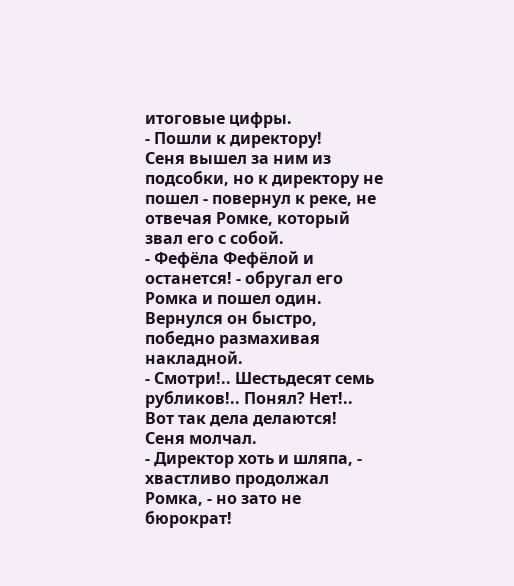итоговые цифры.
- Пошли к директору!
Сеня вышел за ним из подсобки, но к директору не пошел - повернул к реке, не отвечая Ромке, который звал его с собой.
- Фефёла Фефёлой и останется! - обругал его Ромка и пошел один.
Вернулся он быстро, победно размахивая накладной.
- Смотри!.. Шестьдесят семь рубликов!.. Понял? Нет!.. Вот так дела делаются!
Сеня молчал.
- Директор хоть и шляпа, - хвастливо продолжал Ромка, - но зато не бюрократ!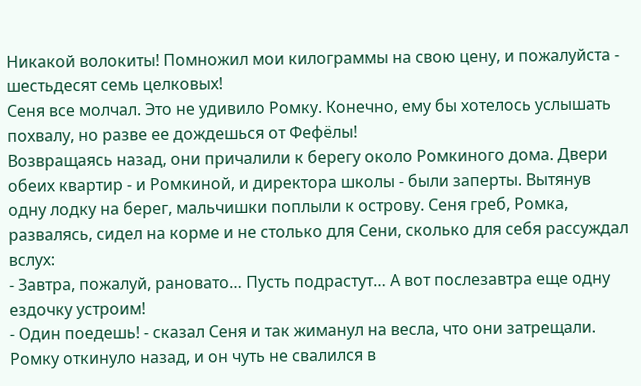Никакой волокиты! Помножил мои килограммы на свою цену, и пожалуйста - шестьдесят семь целковых!
Сеня все молчал. Это не удивило Ромку. Конечно, ему бы хотелось услышать похвалу, но разве ее дождешься от Фефёлы!
Возвращаясь назад, они причалили к берегу около Ромкиного дома. Двери обеих квартир - и Ромкиной, и директора школы - были заперты. Вытянув одну лодку на берег, мальчишки поплыли к острову. Сеня греб, Ромка, развалясь, сидел на корме и не столько для Сени, сколько для себя рассуждал вслух:
- Завтра, пожалуй, рановато… Пусть подрастут… А вот послезавтра еще одну ездочку устроим!
- Один поедешь! - сказал Сеня и так жиманул на весла, что они затрещали.
Ромку откинуло назад, и он чуть не свалился в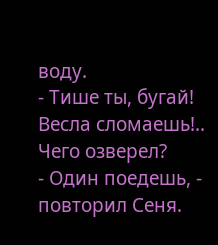воду.
- Тише ты, бугай! Весла сломаешь!.. Чего озверел?
- Один поедешь, - повторил Сеня.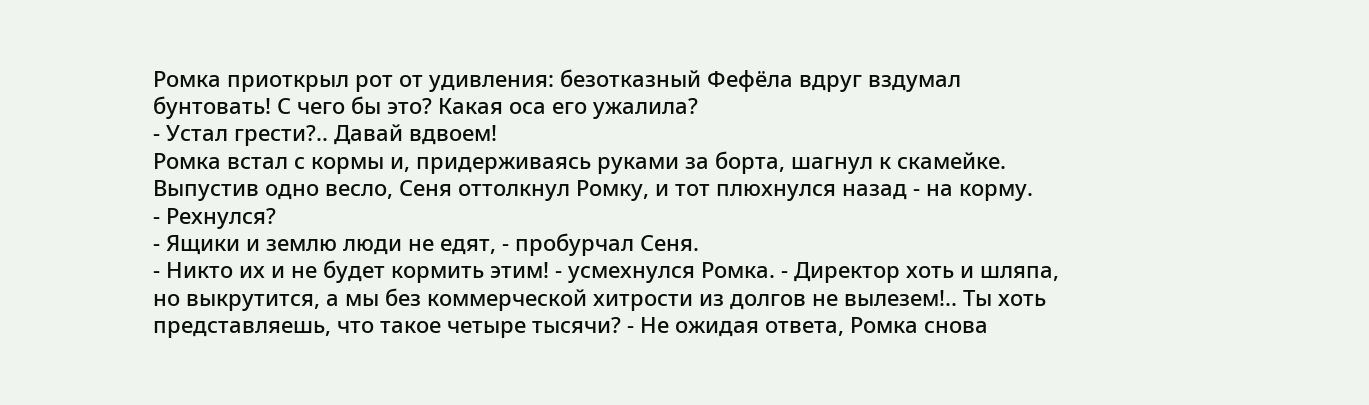Ромка приоткрыл рот от удивления: безотказный Фефёла вдруг вздумал бунтовать! С чего бы это? Какая оса его ужалила?
- Устал грести?.. Давай вдвоем!
Ромка встал с кормы и, придерживаясь руками за борта, шагнул к скамейке. Выпустив одно весло, Сеня оттолкнул Ромку, и тот плюхнулся назад - на корму.
- Рехнулся?
- Ящики и землю люди не едят, - пробурчал Сеня.
- Никто их и не будет кормить этим! - усмехнулся Ромка. - Директор хоть и шляпа, но выкрутится, а мы без коммерческой хитрости из долгов не вылезем!.. Ты хоть представляешь, что такое четыре тысячи? - Не ожидая ответа, Ромка снова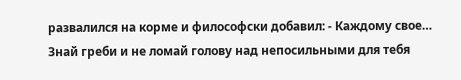развалился на корме и философски добавил: - Каждому свое… Знай греби и не ломай голову над непосильными для тебя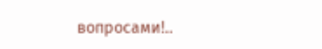вопросами!..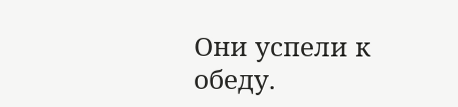Они успели к обеду.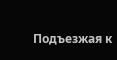Подъезжая к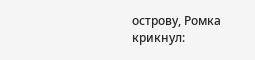острову, Ромка крикнул: